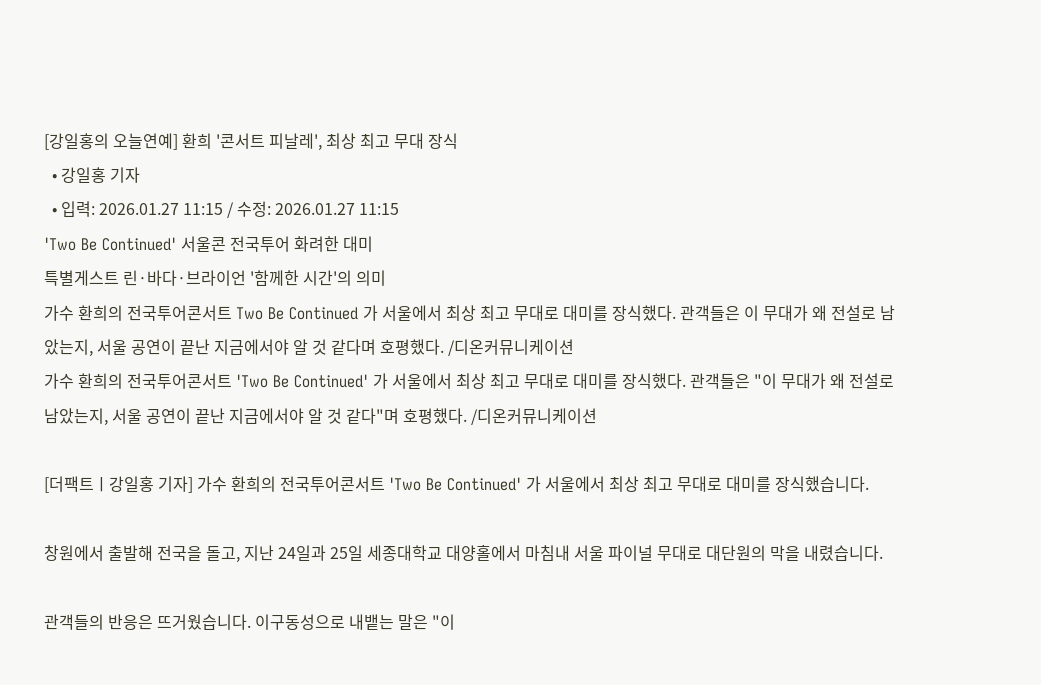[강일홍의 오늘연예] 환희 '콘서트 피날레', 최상 최고 무대 장식
  • 강일홍 기자
  • 입력: 2026.01.27 11:15 / 수정: 2026.01.27 11:15
'Two Be Continued' 서울콘 전국투어 화려한 대미
특별게스트 린·바다·브라이언 '함께한 시간'의 의미
가수 환희의 전국투어콘서트 Two Be Continued 가 서울에서 최상 최고 무대로 대미를 장식했다. 관객들은 이 무대가 왜 전설로 남았는지, 서울 공연이 끝난 지금에서야 알 것 같다며 호평했다. /디온커뮤니케이션
가수 환희의 전국투어콘서트 'Two Be Continued' 가 서울에서 최상 최고 무대로 대미를 장식했다. 관객들은 "이 무대가 왜 전설로 남았는지, 서울 공연이 끝난 지금에서야 알 것 같다"며 호평했다. /디온커뮤니케이션

[더팩트ㅣ강일홍 기자] 가수 환희의 전국투어콘서트 'Two Be Continued' 가 서울에서 최상 최고 무대로 대미를 장식했습니다.

창원에서 출발해 전국을 돌고, 지난 24일과 25일 세종대학교 대양홀에서 마침내 서울 파이널 무대로 대단원의 막을 내렸습니다.

관객들의 반응은 뜨거웠습니다. 이구동성으로 내뱉는 말은 "이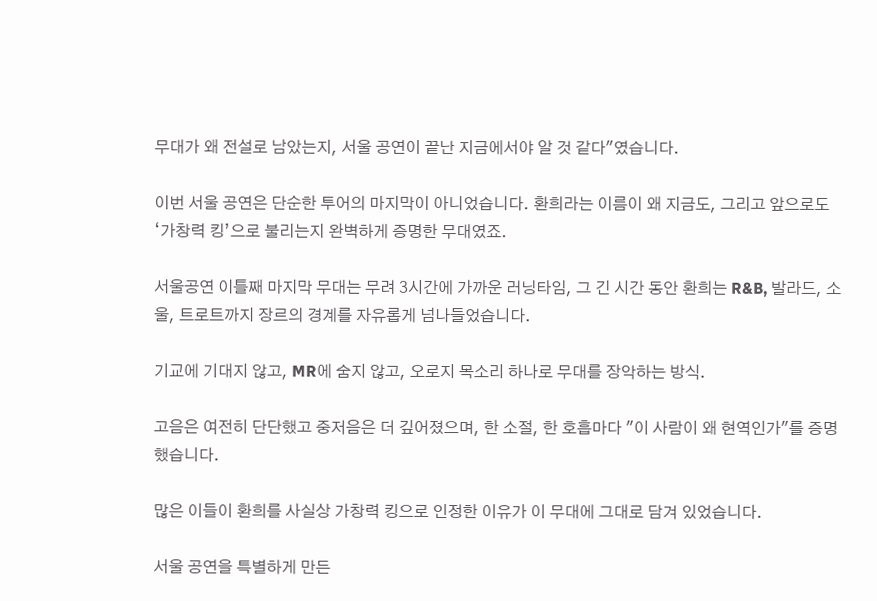무대가 왜 전설로 남았는지, 서울 공연이 끝난 지금에서야 알 것 같다"였습니다.

이번 서울 공연은 단순한 투어의 마지막이 아니었습니다. 환희라는 이름이 왜 지금도, 그리고 앞으로도 ‘가창력 킹’으로 불리는지 완벽하게 증명한 무대였죠.

서울공연 이틀째 마지막 무대는 무려 3시간에 가까운 러닝타임, 그 긴 시간 동안 환희는 R&B, 발라드, 소울, 트로트까지 장르의 경계를 자유롭게 넘나들었습니다.

기교에 기대지 않고, MR에 숨지 않고, 오로지 목소리 하나로 무대를 장악하는 방식.

고음은 여전히 단단했고 중저음은 더 깊어졌으며, 한 소절, 한 호흡마다 "이 사람이 왜 현역인가"를 증명했습니다.

많은 이들이 환희를 사실상 가창력 킹으로 인정한 이유가 이 무대에 그대로 담겨 있었습니다.

서울 공연을 특별하게 만든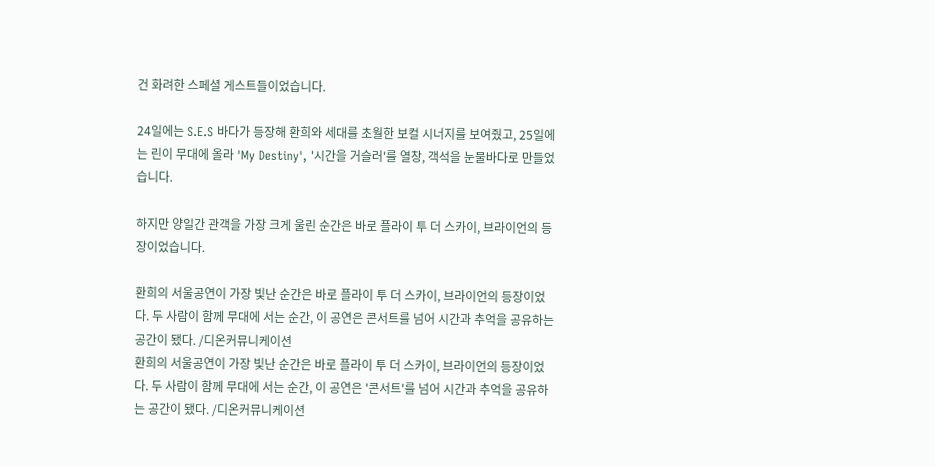건 화려한 스페셜 게스트들이었습니다.

24일에는 S.E.S 바다가 등장해 환희와 세대를 초월한 보컬 시너지를 보여줬고, 25일에는 린이 무대에 올라 'My Destiny', '시간을 거슬러'를 열창, 객석을 눈물바다로 만들었습니다.

하지만 양일간 관객을 가장 크게 울린 순간은 바로 플라이 투 더 스카이, 브라이언의 등장이었습니다.

환희의 서울공연이 가장 빛난 순간은 바로 플라이 투 더 스카이, 브라이언의 등장이었다. 두 사람이 함께 무대에 서는 순간, 이 공연은 콘서트를 넘어 시간과 추억을 공유하는 공간이 됐다. /디온커뮤니케이션
환희의 서울공연이 가장 빛난 순간은 바로 플라이 투 더 스카이, 브라이언의 등장이었다. 두 사람이 함께 무대에 서는 순간, 이 공연은 '콘서트'를 넘어 시간과 추억을 공유하는 공간이 됐다. /디온커뮤니케이션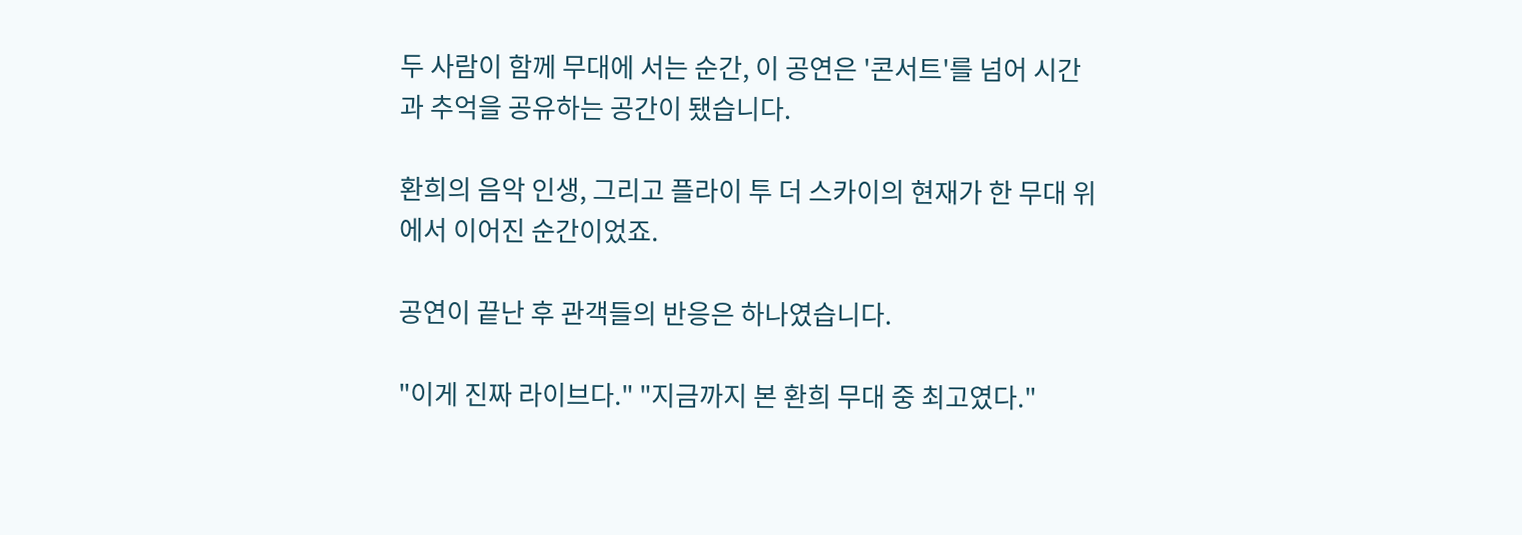두 사람이 함께 무대에 서는 순간, 이 공연은 '콘서트'를 넘어 시간과 추억을 공유하는 공간이 됐습니다.

환희의 음악 인생, 그리고 플라이 투 더 스카이의 현재가 한 무대 위에서 이어진 순간이었죠.

공연이 끝난 후 관객들의 반응은 하나였습니다.

"이게 진짜 라이브다." "지금까지 본 환희 무대 중 최고였다."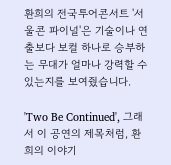환희의 전국투어콘서트 '서울콘 파이널'은 기술이나 연출보다 보컬 하나로 승부하는 무대가 얼마나 강력할 수 있는지를 보여줬습니다.

'Two Be Continued', 그래서 이 공연의 제목처럼, 환희의 이야기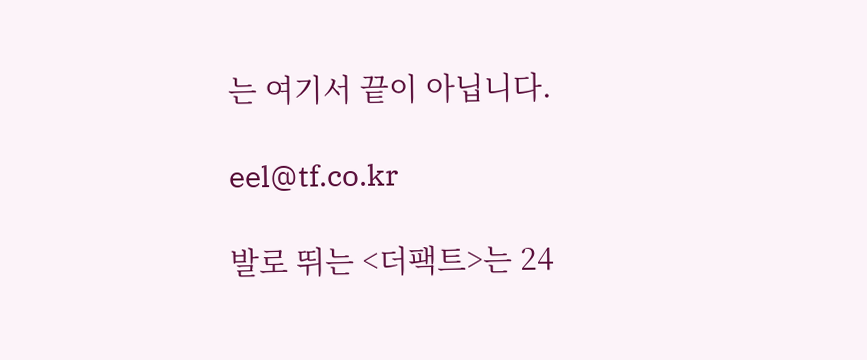는 여기서 끝이 아닙니다.

eel@tf.co.kr

발로 뛰는 <더팩트>는 24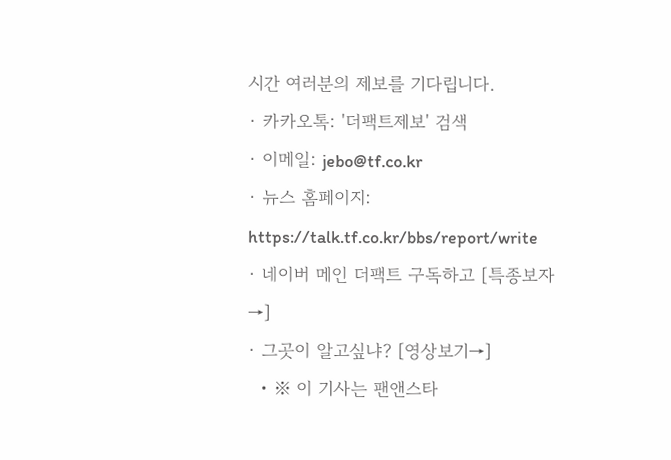시간 여러분의 제보를 기다립니다.
· 카카오톡: '더팩트제보' 검색
· 이메일: jebo@tf.co.kr
· 뉴스 홈페이지: https://talk.tf.co.kr/bbs/report/write
· 네이버 메인 더팩트 구독하고 [특종보자→]
· 그곳이 알고싶냐? [영상보기→]
  • ※ 이 기사는 팬앤스타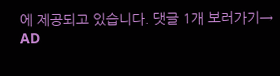에 제공되고 있습니다. 댓글 1개 보러가기→
AD